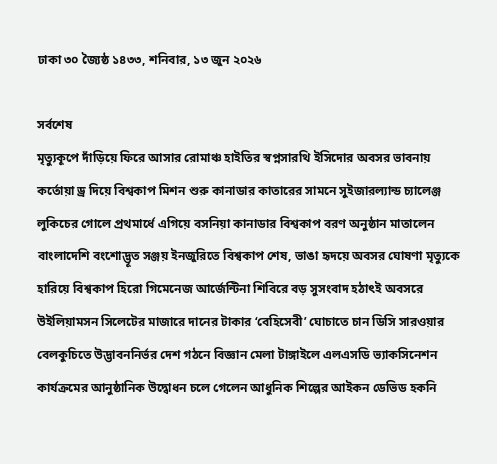ঢাকা ৩০ জ্যৈষ্ঠ ১৪৩৩, শনিবার, ১৩ জুন ২০২৬

সর্বশেষ
মৃত্যুকূপে দাঁড়িয়ে ফিরে আসার রোমাঞ্চ হাইতির স্বপ্নসারথি ইসিদোর অবসর ভাবনায় কর্তোয়া ড্র দিয়ে বিশ্বকাপ মিশন শুরু কানাডার কাতারের সামনে সুইজারল্যান্ড চ্যালেঞ্জ লুকিচের গোলে প্রথমার্ধে এগিয়ে বসনিয়া কানাডার বিশ্বকাপ বরণ অনুষ্ঠান মাতালেন বাংলাদেশি বংশোদ্ভূত সঞ্জয় ইনজুরিতে বিশ্বকাপ শেষ, ভাঙা হৃদয়ে অবসর ঘোষণা মৃত্যুকে হারিয়ে বিশ্বকাপ হিরো গিমেনেজ আর্জেন্টিনা শিবিরে বড় সুসংবাদ হঠাৎই অবসরে উইলিয়ামসন সিলেটের মাজারে দানের টাকার ‘বেহিসেবী’ ঘোচাতে চান ডিসি সারওয়ার বেলকুচিতে উদ্ভাবননির্ভর দেশ গঠনে বিজ্ঞান মেলা টাঙ্গাইলে এলএসডি ভ্যাকসিনেশন কার্যক্রমের আনুষ্ঠানিক উদ্বোধন চলে গেলেন আধুনিক শিল্পের আইকন ডেভিড হকনি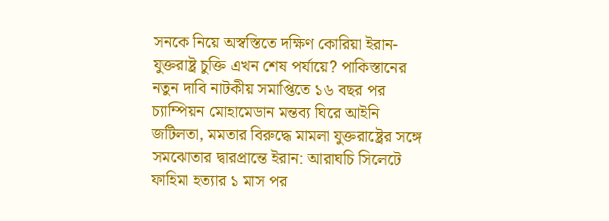সনকে নিয়ে অস্বস্তিতে দক্ষিণ কোরিয়া ইরান-যুক্তরাষ্ট্র চুক্তি এখন শেষ পর্যায়ে? পাকিস্তানের নতুন দাবি নাটকীয় সমাপ্তিতে ১৬ বছর পর চ্যাম্পিয়ন মোহামেডান মন্তব্য ঘিরে আইনি জটিলতা, মমতার বিরুদ্ধে মামলা যুক্তরাষ্ট্রের সঙ্গে সমঝোতার দ্বারপ্রান্তে ইরান: আরাঘচি সিলেটে ফাহিমা হত্যার ১ মাস পর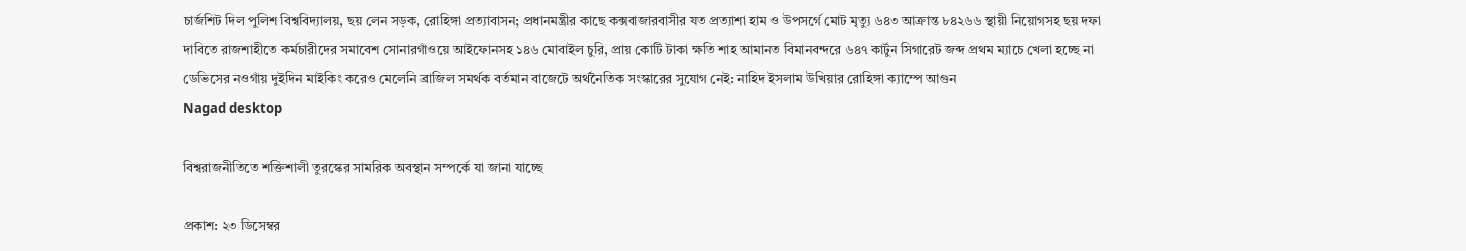চার্জশিট দিল পুলিশ বিশ্ববিদ্যালয়, ছয় লেন সড়ক, রোহিঙ্গা প্রত্যাবাসন; প্রধানমন্ত্রীর কাছে কক্সবাজারবাসীর যত প্রত্যাশা হাম ও উপসর্গে মোট মৃত্যু ৬৪৩ আক্রান্ত ৮৪২৬৬ স্থায়ী নিয়োগসহ ছয় দফা দাবিতে রাজশাহীতে কর্মচারীদের সমাবেশ সোনারগাঁওয়ে আইফোনসহ ১৪৬ মোবাইল চুরি, প্রায় কোটি টাকা ক্ষতি শাহ আমানত বিমানবন্দরে ৬৪৭ কার্টুন সিগারেট জব্দ প্রথম ম্যাচে খেলা হচ্ছে না ডেভিসের নওগাঁয় দুইদিন মাইকিং করেও মেলেনি ব্রাজিল সমর্থক বর্তমান বাজেটে অর্থনৈতিক সংস্কারের সুযোগ নেই: নাহিদ ইসলাম উখিয়ার রোহিঙ্গা ক্যাম্পে আগুন
Nagad desktop

বিশ্বরাজনীতিতে শক্তিশালী তুরস্কের সামরিক অবস্থান সম্পর্কে যা জানা যাচ্ছে

প্রকাশ: ২৩ ডিসেম্বর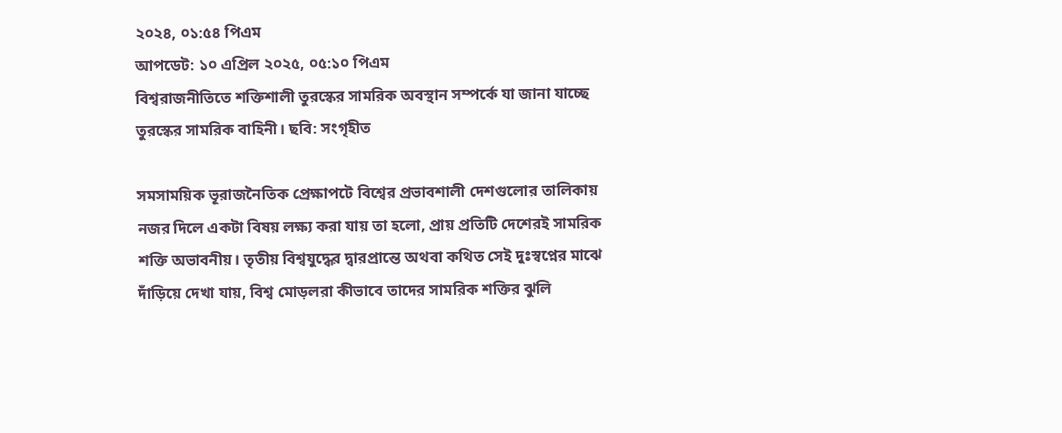২০২৪, ০১:৫৪ পিএম
আপডেট: ১০ এপ্রিল ২০২৫, ০৫:১০ পিএম
বিশ্বরাজনীতিতে শক্তিশালী তুরস্কের সামরিক অবস্থান সম্পর্কে যা জানা যাচ্ছে
তুরস্কের সামরিক বাহিনী। ছবি: সংগৃহীত

সমসাময়িক ভূরাজনৈতিক প্রেক্ষাপটে বিশ্বের প্রভাবশালী দেশগুলোর তালিকায় নজর দিলে একটা বিষয় লক্ষ্য করা যায় তা হলো, প্রায় প্রতিটি দেশেরই সামরিক শক্তি অভাবনীয়। তৃতীয় বিশ্বযুদ্ধের দ্বারপ্রান্তে অথবা কথিত সেই দুঃস্বপ্নের মাঝে দাঁড়িয়ে দেখা যায়, বিশ্ব মোড়লরা কীভাবে তাদের সামরিক শক্তির ঝুলি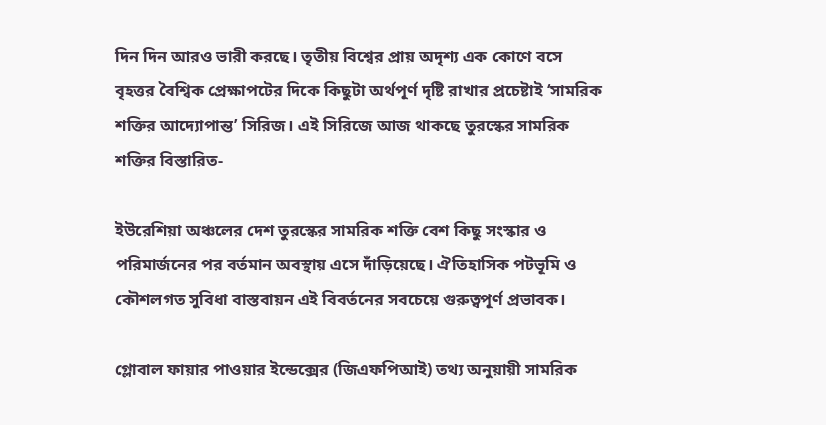দিন দিন আরও ভারী করছে। তৃতীয় বিশ্বের প্রায় অদৃশ্য এক কোণে বসে বৃহত্তর বৈশ্বিক প্রেক্ষাপটের দিকে কিছুটা অর্থপূর্ণ দৃষ্টি রাখার প্রচেষ্টাই ‘সামরিক শক্তির আদ্যোপান্ত’ সিরিজ। এই সিরিজে আজ থাকছে তুরস্কের সামরিক শক্তির বিস্তারিত-

ইউরেশিয়া অঞ্চলের দেশ তুরস্কের সামরিক শক্তি বেশ কিছু সংস্কার ও পরিমার্জনের পর বর্তমান অবস্থায় এসে দাঁড়িয়েছে। ঐতিহাসিক পটভূমি ও কৌশলগত সুবিধা বাস্তবায়ন এই বিবর্তনের সবচেয়ে গুরুত্বপূর্ণ প্রভাবক।

গ্লোবাল ফায়ার পাওয়ার ইন্ডেক্সের (জিএফপিআই) তথ্য অনুয়ায়ী সামরিক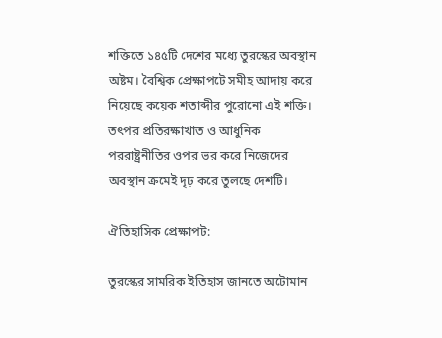শক্তিতে ১৪৫টি দেশের মধ্যে তুরস্কের অবস্থান অষ্টম। বৈশ্বিক প্রেক্ষাপটে সমীহ আদায় করে নিয়েছে কয়েক শতাব্দীর পুরোনো এই শক্তি। তৎপর প্রতিরক্ষাখাত ও আধুনিক পররাষ্ট্রনীতির ওপর ভর করে নিজেদের অবস্থান ক্রমেই দৃঢ় করে তুলছে দেশটি।

ঐতিহাসিক প্রেক্ষাপট:

তুরস্কের সামরিক ইতিহাস জানতে অটোমান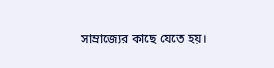সাম্রাজ্যের কাছে যেতে হয়।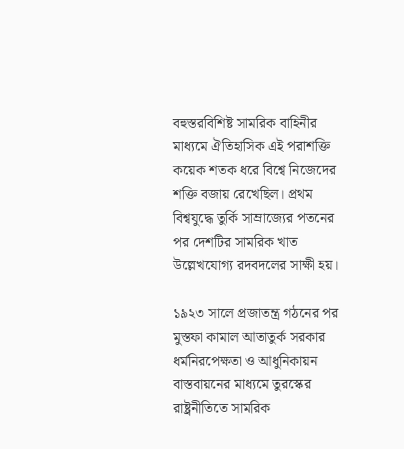বহুস্তরবিশিষ্ট সামরিক বাহিনীর মাধ্যমে ঐতিহাসিক এই পরাশক্তি কয়েক শতক ধরে বিশ্বে নিজেদের শক্তি বজায় রেখেছিল। প্রথম বিশ্বযুদ্ধে তুর্কি সাম্রাজ্যের পতনের পর দেশটির সামরিক খাত উল্লেখযোগ্য রদবদলের সাক্ষী হয়।

১৯২৩ সালে প্রজাতন্ত্র গঠনের পর মুস্তফা কামাল আতাতুর্ক সরকার ধর্মনিরপেক্ষতা ও আধুনিকায়ন বাস্তবায়নের মাধ্যমে তুরস্কের রাষ্ট্রনীতিতে সামরিক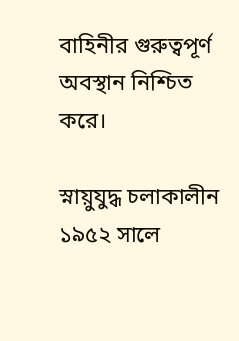বাহিনীর গুরুত্বপূর্ণ অবস্থান নিশ্চিত করে।

স্নায়ুযুদ্ধ চলাকালীন ১৯৫২ সালে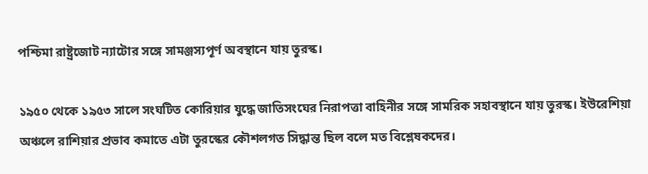পশ্চিমা রাষ্ট্রজোট ন্যাটোর সঙ্গে সামঞ্জস্যপূর্ণ অবস্থানে যায় তুরস্ক।

১৯৫০ থেকে ১৯৫৩ সালে সংঘটিত কোরিয়ার যুদ্ধে জাতিসংঘের নিরাপত্তা বাহিনীর সঙ্গে সামরিক সহাবস্থানে যায় তুরস্ক। ইউরেশিয়া অঞ্চলে রাশিয়ার প্রভাব কমাতে এটা তুরস্কের কৌশলগত সিদ্ধান্ত ছিল বলে মত বিশ্লেষকদের।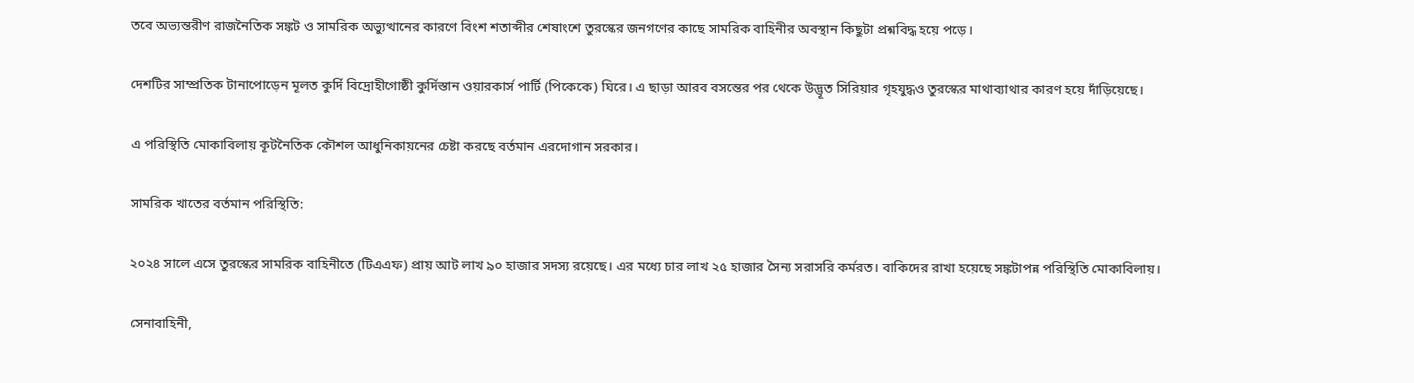তবে অভ্যন্তরীণ রাজনৈতিক সঙ্কট ও সামরিক অভ্যুত্থানের কারণে বিংশ শতাব্দীর শেষাংশে তুরস্কের জনগণের কাছে সামরিক বাহিনীর অবস্থান কিছুটা প্রশ্নবিদ্ধ হয়ে পড়ে।

দেশটির সাম্প্রতিক টানাপোড়েন মূলত কুর্দি বিদ্রোহীগোষ্ঠী কুর্দিস্তান ওয়ারকার্স পার্টি (পিকেকে) ঘিরে। এ ছাড়া আরব বসন্তের পর থেকে উদ্ভূত সিরিয়ার গৃহযুদ্ধও তুরস্কের মাথাব্যাথার কারণ হয়ে দাঁড়িয়েছে।

এ পরিস্থিতি মোকাবিলায় কূটনৈতিক কৌশল আধুনিকায়নের চেষ্টা করছে বর্তমান এরদোগান সরকার।

সামরিক খাতের বর্তমান পরিস্থিতি:

২০২৪ সালে এসে তুরস্কের সামরিক বাহিনীতে (টিএএফ) প্রায় আট লাখ ৯০ হাজার সদস্য রয়েছে। এর মধ্যে চার লাখ ২৫ হাজার সৈন্য সরাসরি কর্মরত। বাকিদের রাখা হয়েছে সঙ্কটাপন্ন পরিস্থিতি মোকাবিলায়।

সেনাবাহিনী,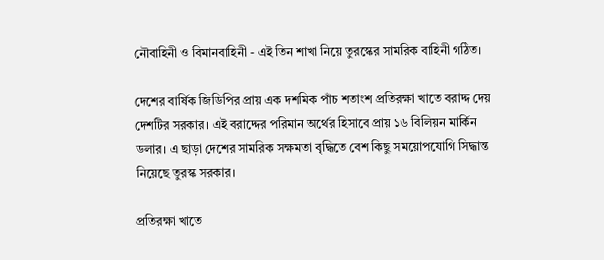নৌবাহিনী ও বিমানবাহিনী - এই তিন শাখা নিয়ে তুরস্কের সামরিক বাহিনী গঠিত।

দেশের বার্ষিক জিডিপির প্রায় এক দশমিক পাঁচ শতাংশ প্রতিরক্ষা খাতে বরাদ্দ দেয় দেশটির সরকার। এই বরাদ্দের পরিমান অর্থের হিসাবে প্রায় ১৬ বিলিয়ন মার্কিন ডলার। এ ছাড়া দেশের সামরিক সক্ষমতা বৃদ্ধিতে বেশ কিছু সময়োপযোগি সিদ্ধান্ত নিয়েছে তুরস্ক সরকার।

প্রতিরক্ষা খাতে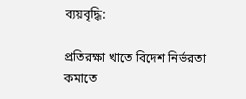ব্যয়বৃদ্ধি:

প্রতিরক্ষা খাতে বিদেশ নির্ভরতা কমাতে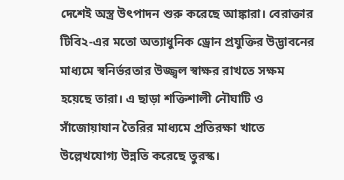দেশেই অস্ত্র উৎপাদন শুরু করেছে আঙ্কারা। বেরাক্তার টিবি২-এর মতো অত্যাধুনিক ড্রোন প্রযুক্তির উদ্ভাবনের মাধ্যমে স্বনির্ভরতার উজ্জ্বল স্বাক্ষর রাখতে সক্ষম হয়েছে তারা। এ ছাড়া শক্তিশালী নৌঘাটি ও সাঁজোয়াযান তৈরির মাধ্যমে প্রতিরক্ষা খাতে উল্লেখযোগ্য উন্নতি করেছে তুরস্ক।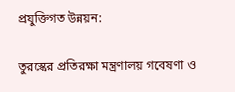প্রযুক্তিগত উন্নয়ন:

তুরস্কের প্রতিরক্ষা মন্ত্রণালয় গবেষণা ও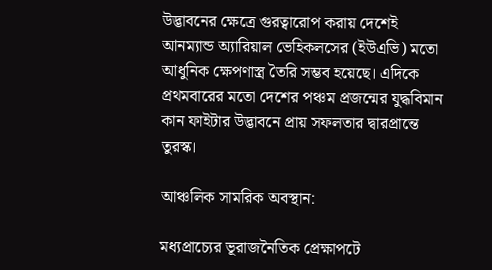উদ্ভাবনের ক্ষেত্রে গুরত্বারোপ করায় দেশেই আনম্যান্ড অ্যারিয়াল ভেহিকলসের (ইউএভি) মতো আধুনিক ক্ষেপণাস্ত্র তৈরি সম্ভব হয়েছে। এদিকে প্রথমবারের মতো দেশের পঞ্চম প্রজন্মের যুদ্ধবিমান কান ফাইটার উদ্ভাবনে প্রায় সফলতার দ্বারপ্রান্তে তুরস্ক।

আঞ্চলিক সামরিক অবস্থান:

মধ্যপ্রাচ্যের ভূরাজনৈতিক প্রেক্ষাপটে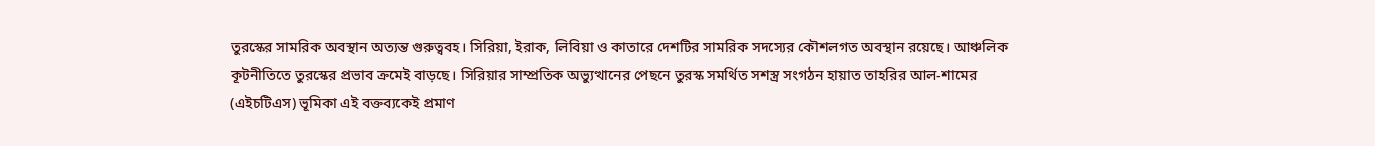তুরস্কের সামরিক অবস্থান অত্যন্ত গুরুত্ববহ। সিরিয়া, ইরাক, লিবিয়া ও কাতারে দেশটির সামরিক সদস্যের কৌশলগত অবস্থান রয়েছে। আঞ্চলিক কূটনীতিতে তুরস্কের প্রভাব ক্রমেই বাড়ছে। সিরিয়ার সাম্প্রতিক অভ্যুত্থানের পেছনে তুরস্ক সমর্থিত সশস্ত্র সংগঠন হায়াত তাহরির আল-শামের (এইচটিএস) ভূমিকা এই বক্তব্যকেই প্রমাণ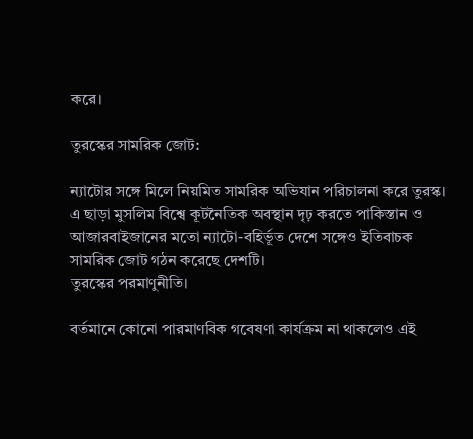করে।

তুরস্কের সামরিক জোট:

ন্যাটোর সঙ্গে মিলে নিয়মিত সামরিক অভিযান পরিচালনা করে তুরস্ক। এ ছাড়া মুসলিম বিশ্বে কূটনৈতিক অবস্থান দৃঢ় করতে পাকিস্তান ও আজারবাইজানের মতো ন্যাটো-বহির্ভূত দেশে সঙ্গেও ইতিবাচক সামরিক জোট গঠন করেছে দেশটি।
তুরস্কের পরমাণুনীতি।

বর্তমানে কোনো পারমাণবিক গবেষণা কার্যক্রম না থাকলেও এই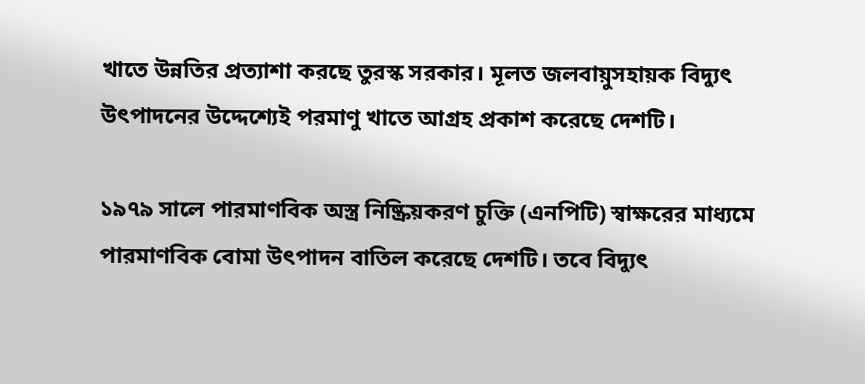খাতে উন্নতির প্রত্যাশা করছে তুরস্ক সরকার। মূলত জলবায়ুসহায়ক বিদ্যুৎ উৎপাদনের উদ্দেশ্যেই পরমাণু খাতে আগ্রহ প্রকাশ করেছে দেশটি।

১৯৭৯ সালে পারমাণবিক অস্ত্র নিষ্ক্রিয়করণ চুক্তি (এনপিটি) স্বাক্ষরের মাধ্যমে পারমাণবিক বোমা উৎপাদন বাতিল করেছে দেশটি। তবে বিদ্যুৎ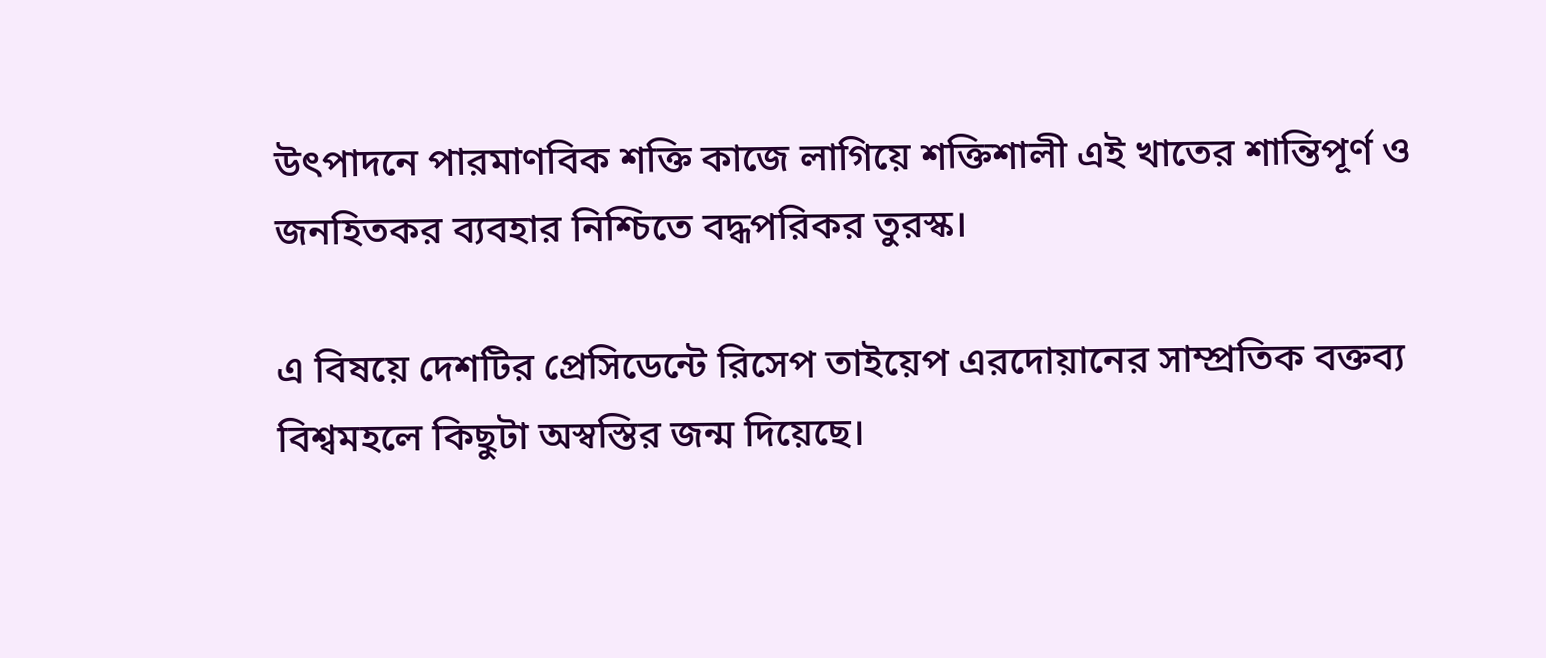উৎপাদনে পারমাণবিক শক্তি কাজে লাগিয়ে শক্তিশালী এই খাতের শান্তিপূর্ণ ও জনহিতকর ব্যবহার নিশ্চিতে বদ্ধপরিকর তুরস্ক।

এ বিষয়ে দেশটির প্রেসিডেন্টে রিসেপ তাইয়েপ এরদোয়ানের সাম্প্রতিক বক্তব্য বিশ্বমহলে কিছুটা অস্বস্তির জন্ম দিয়েছে।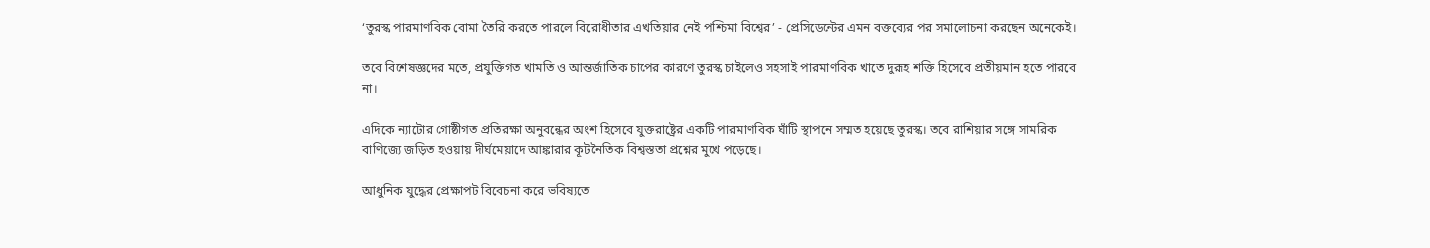‘তুরস্ক পারমাণবিক বোমা তৈরি করতে পারলে বিরোধীতার এখতিয়ার নেই পশ্চিমা বিশ্বের’ - প্রেসিডেন্টের এমন বক্তব্যের পর সমালোচনা করছেন অনেকেই।

তবে বিশেষজ্ঞদের মতে, প্রযুক্তিগত খামতি ও আন্তর্জাতিক চাপের কারণে তুরস্ক চাইলেও সহসাই পারমাণবিক খাতে দুরূহ শক্তি হিসেবে প্রতীয়মান হতে পারবে না।

এদিকে ন্যাটোর গোষ্ঠীগত প্রতিরক্ষা অনুবন্ধের অংশ হিসেবে যুক্তরাষ্ট্রের একটি পারমাণবিক ঘাঁটি স্থাপনে সম্মত হয়েছে তুরস্ক। তবে রাশিয়ার সঙ্গে সামরিক বাণিজ্যে জড়িত হওয়ায় দীর্ঘমেয়াদে আঙ্কারার কূটনৈতিক বিশ্বস্ততা প্রশ্নের মুখে পড়েছে।

আধুনিক যুদ্ধের প্রেক্ষাপট বিবেচনা করে ভবিষ্যতে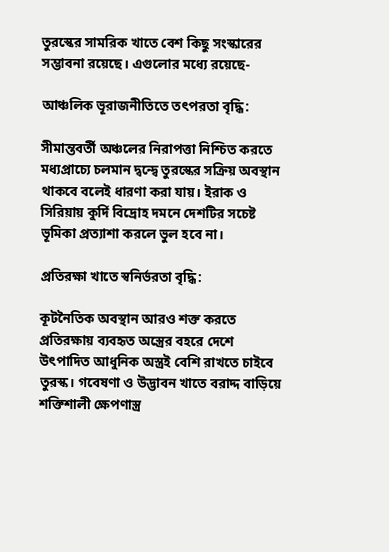তুরস্কের সামরিক খাতে বেশ কিছু সংস্কারের সম্ভাবনা রয়েছে। এগুলোর মধ্যে রয়েছে-

আঞ্চলিক ভূরাজনীতিতে তৎপরতা বৃদ্ধি:

সীমান্তবর্তী অঞ্চলের নিরাপত্তা নিশ্চিত করতে মধ্যপ্রাচ্যে চলমান দ্বন্দ্বে তুরস্কের সক্রিয় অবস্থান থাকবে বলেই ধারণা করা যায়। ইরাক ও সিরিয়ায় কুর্দি বিদ্রোহ দমনে দেশটির সচেষ্ট ভূমিকা প্রত্যাশা করলে ভুল হবে না।

প্রতিরক্ষা খাতে স্বনির্ভরতা বৃদ্ধি:

কূটনৈতিক অবস্থান আরও শক্ত করতে প্রতিরক্ষায় ব্যবহৃত অস্ত্রের বহরে দেশে উৎপাদিত আধুনিক অস্ত্রই বেশি রাখতে চাইবে তুরস্ক। গবেষণা ও উদ্ভাবন খাতে বরাদ্দ বাড়িয়ে শক্তিশালী ক্ষেপণাস্ত্র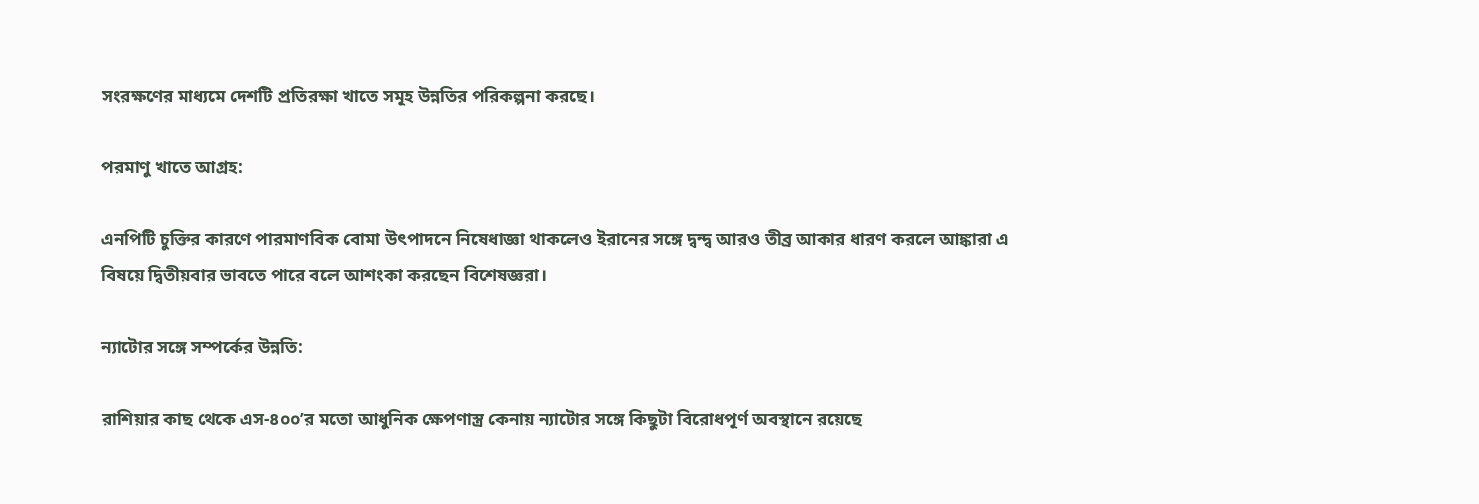সংরক্ষণের মাধ্যমে দেশটি প্রতিরক্ষা খাতে সমূহ উন্নতির পরিকল্পনা করছে।

পরমাণু খাতে আগ্রহ:

এনপিটি চুক্তির কারণে পারমাণবিক বোমা উৎপাদনে নিষেধাজ্ঞা থাকলেও ইরানের সঙ্গে দ্বন্দ্ব আরও তীব্র আকার ধারণ করলে আঙ্কারা এ বিষয়ে দ্বিতীয়বার ভাবতে পারে বলে আশংকা করছেন বিশেষজ্ঞরা।

ন্যাটোর সঙ্গে সম্পর্কের উন্নতি:

রাশিয়ার কাছ থেকে এস-৪০০’র মতো আধুনিক ক্ষেপণাস্ত্র কেনায় ন্যাটোর সঙ্গে কিছুটা বিরোধপূর্ণ অবস্থানে রয়েছে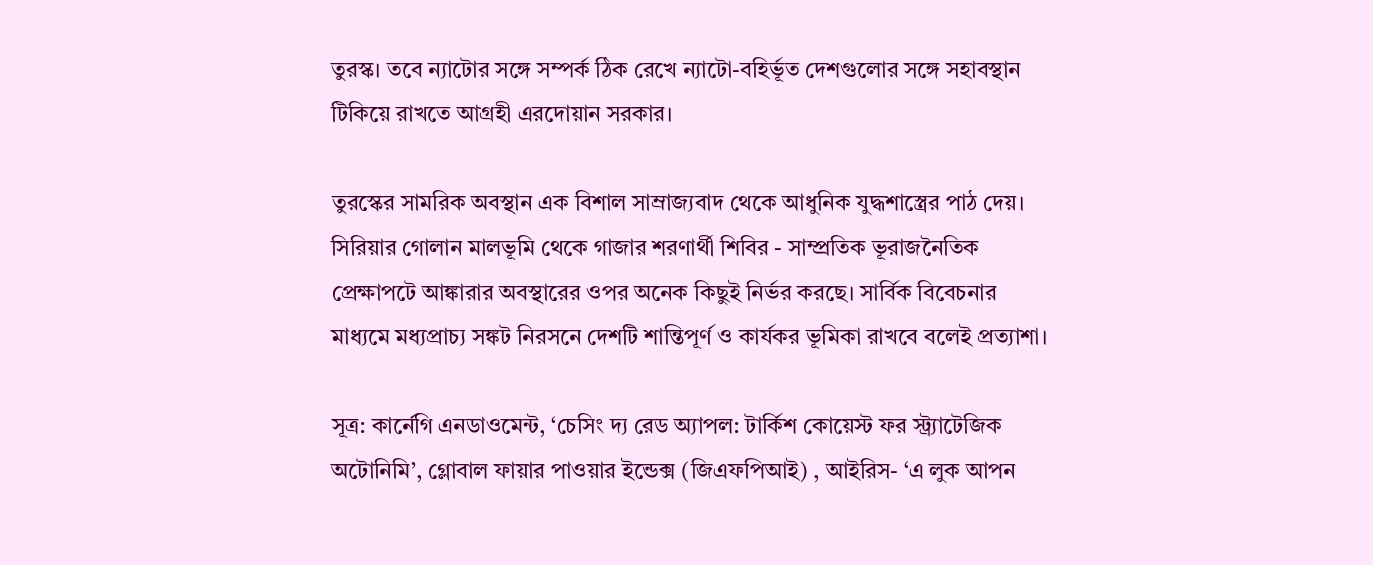তুরস্ক। তবে ন্যাটোর সঙ্গে সম্পর্ক ঠিক রেখে ন্যাটো-বহির্ভূত দেশগুলোর সঙ্গে সহাবস্থান টিকিয়ে রাখতে আগ্রহী এরদোয়ান সরকার।

তুরস্কের সামরিক অবস্থান এক বিশাল সাম্রাজ্যবাদ থেকে আধুনিক যুদ্ধশাস্ত্রের পাঠ দেয়। সিরিয়ার গোলান মালভূমি থেকে গাজার শরণার্থী শিবির - সাম্প্রতিক ভূরাজনৈতিক প্রেক্ষাপটে আঙ্কারার অবস্থারের ওপর অনেক কিছুই নির্ভর করছে। সার্বিক বিবেচনার মাধ্যমে মধ্যপ্রাচ্য সঙ্কট নিরসনে দেশটি শান্তিপূর্ণ ও কার্যকর ভূমিকা রাখবে বলেই প্রত্যাশা।

সূত্র: কার্নেগি এনডাওমেন্ট, ‘চেসিং দ্য রেড অ্যাপল: টার্কিশ কোয়েস্ট ফর স্ট্র্যাটেজিক অটোনিমি’, গ্লোবাল ফায়ার পাওয়ার ইন্ডেক্স (জিএফপিআই) , আইরিস- ‘এ লুক আপন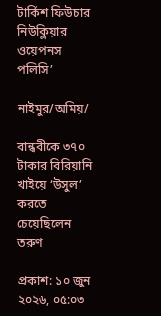টার্কিশ ফিউচার নিউক্লিয়ার ওয়েপনস পলিসি’

নাইমুর/অমিয়/

বান্ধবীকে ৩৭০ টাকার বিরিয়ানি খাইয়ে ‘উসুল’ করতে চেয়েছিলেন তরুণ

প্রকাশ: ১০ জুন ২০২৬, ০৫:০৩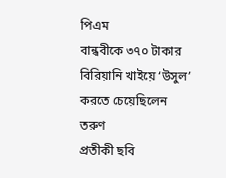পিএম
বান্ধবীকে ৩৭০ টাকার বিরিয়ানি খাইয়ে ‘উসুল’ করতে চেয়েছিলেন তরুণ
প্রতীকী ছবি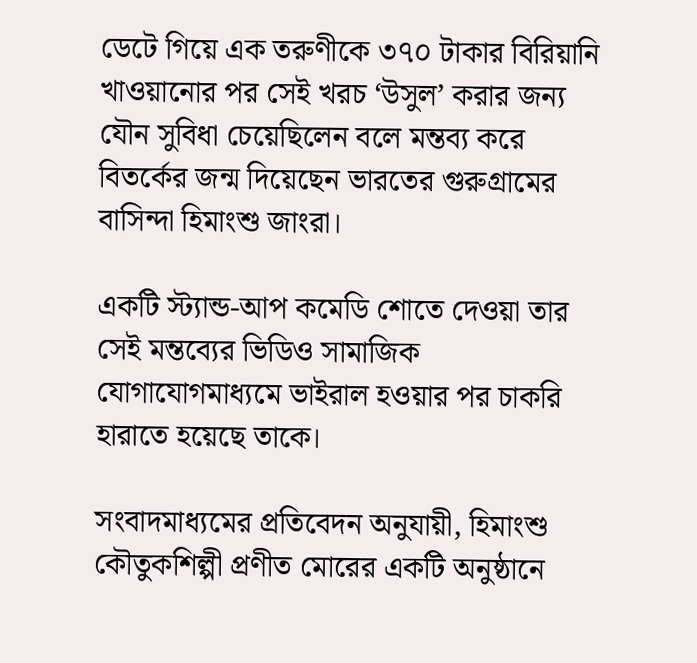ডেটে গিয়ে এক তরুণীকে ৩৭০ টাকার বিরিয়ানি খাওয়ানোর পর সেই খরচ ‘উসুল’ করার জন্য যৌন সুবিধা চেয়েছিলেন বলে মন্তব্য করে বিতর্কের জন্ম দিয়েছেন ভারতের গুরুগ্রামের বাসিন্দা হিমাংশু জাংরা।

একটি স্ট্যান্ড-আপ কমেডি শোতে দেওয়া তার সেই মন্তব্যের ভিডিও সামাজিক যোগাযোগমাধ্যমে ভাইরাল হওয়ার পর চাকরি হারাতে হয়েছে তাকে।

সংবাদমাধ্যমের প্রতিবেদন অনুযায়ী, হিমাংশু কৌতুকশিল্পী প্রণীত মোরের একটি অনুষ্ঠানে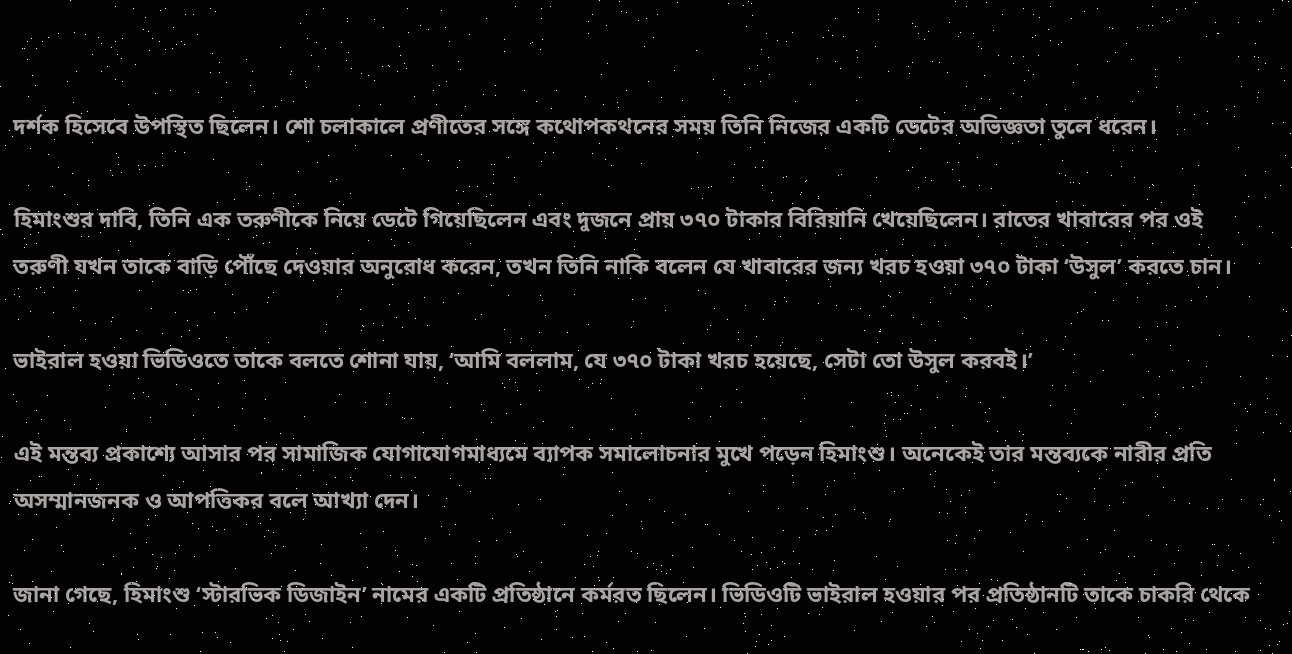দর্শক হিসেবে উপস্থিত ছিলেন। শো চলাকালে প্রণীতের সঙ্গে কথোপকথনের সময় তিনি নিজের একটি ডেটের অভিজ্ঞতা তুলে ধরেন।

হিমাংশুর দাবি, তিনি এক তরুণীকে নিয়ে ডেটে গিয়েছিলেন এবং দুজনে প্রায় ৩৭০ টাকার বিরিয়ানি খেয়েছিলেন। রাতের খাবারের পর ওই তরুণী যখন তাকে বাড়ি পৌঁছে দেওয়ার অনুরোধ করেন, তখন তিনি নাকি বলেন যে খাবারের জন্য খরচ হওয়া ৩৭০ টাকা ‘উসুল’ করতে চান।

ভাইরাল হওয়া ভিডিওতে তাকে বলতে শোনা যায়, ‘আমি বললাম, যে ৩৭০ টাকা খরচ হয়েছে, সেটা তো উসুল করবই।’

এই মন্তব্য প্রকাশ্যে আসার পর সামাজিক যোগাযোগমাধ্যমে ব্যাপক সমালোচনার মুখে পড়েন হিমাংশু। অনেকেই তার মন্তব্যকে নারীর প্রতি অসম্মানজনক ও আপত্তিকর বলে আখ্যা দেন।

জানা গেছে, হিমাংশু ‘স্টারভিক ডিজাইন’ নামের একটি প্রতিষ্ঠানে কর্মরত ছিলেন। ভিডিওটি ভাইরাল হওয়ার পর প্রতিষ্ঠানটি তাকে চাকরি থেকে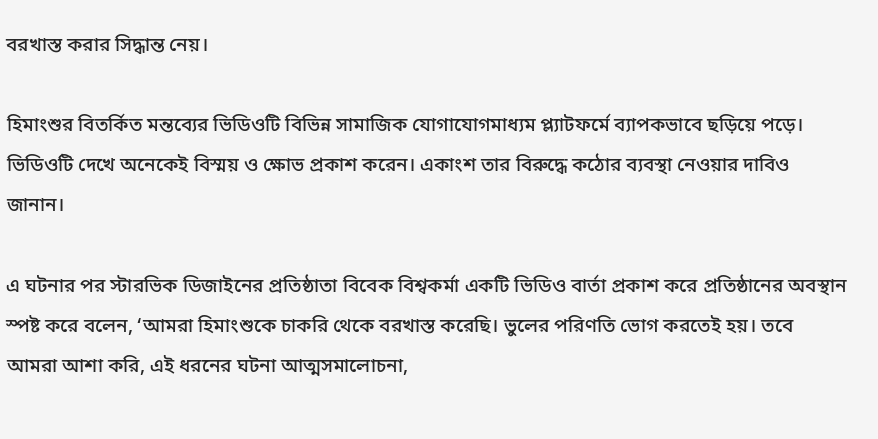বরখাস্ত করার সিদ্ধান্ত নেয়।

হিমাংশুর বিতর্কিত মন্তব্যের ভিডিওটি বিভিন্ন সামাজিক যোগাযোগমাধ্যম প্ল্যাটফর্মে ব্যাপকভাবে ছড়িয়ে পড়ে। ভিডিওটি দেখে অনেকেই বিস্ময় ও ক্ষোভ প্রকাশ করেন। একাংশ তার বিরুদ্ধে কঠোর ব্যবস্থা নেওয়ার দাবিও জানান।

এ ঘটনার পর স্টারভিক ডিজাইনের প্রতিষ্ঠাতা বিবেক বিশ্বকর্মা একটি ভিডিও বার্তা প্রকাশ করে প্রতিষ্ঠানের অবস্থান স্পষ্ট করে বলেন, ‘আমরা হিমাংশুকে চাকরি থেকে বরখাস্ত করেছি। ভুলের পরিণতি ভোগ করতেই হয়। তবে আমরা আশা করি, এই ধরনের ঘটনা আত্মসমালোচনা,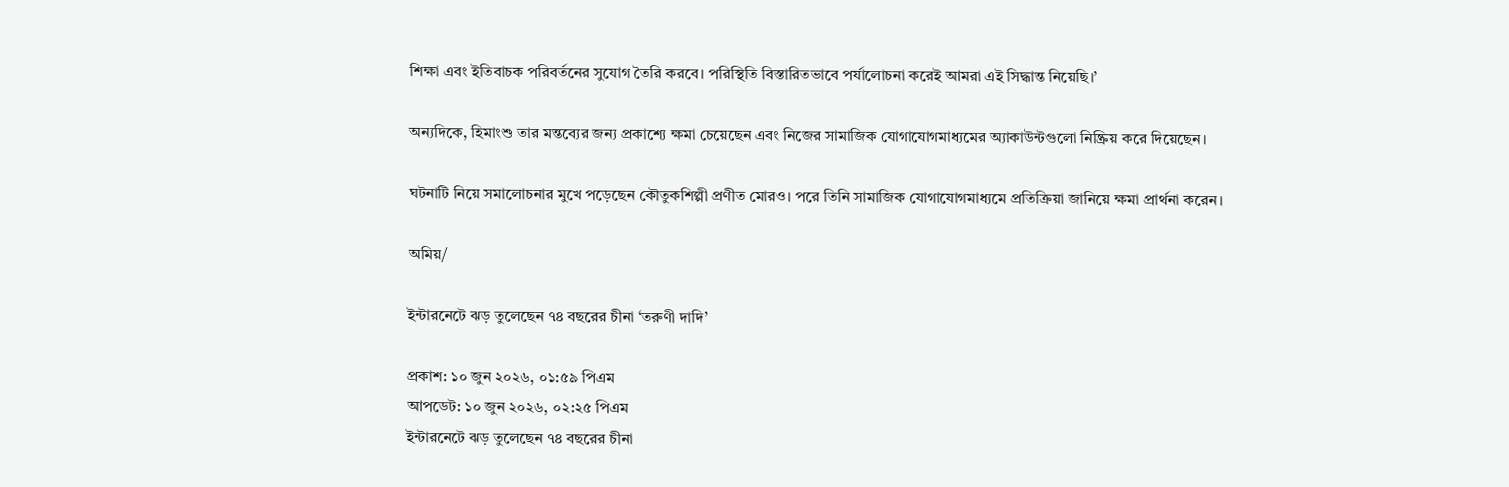শিক্ষা এবং ইতিবাচক পরিবর্তনের সুযোগ তৈরি করবে। পরিস্থিতি বিস্তারিতভাবে পর্যালোচনা করেই আমরা এই সিদ্ধান্ত নিয়েছি।’

অন্যদিকে, হিমাংশু তার মন্তব্যের জন্য প্রকাশ্যে ক্ষমা চেয়েছেন এবং নিজের সামাজিক যোগাযোগমাধ্যমের অ্যাকাউন্টগুলো নিষ্ক্রিয় করে দিয়েছেন।

ঘটনাটি নিয়ে সমালোচনার মুখে পড়েছেন কৌতুকশিল্পী প্রণীত মোরও। পরে তিনি সামাজিক যোগাযোগমাধ্যমে প্রতিক্রিয়া জানিয়ে ক্ষমা প্রার্থনা করেন।

অমিয়/

ইন্টারনেটে ঝড় তুলেছেন ৭৪ বছরের চীনা ‘তরুণী দাদি’

প্রকাশ: ১০ জুন ২০২৬, ০১:৫৯ পিএম
আপডেট: ১০ জুন ২০২৬, ০২:২৫ পিএম
ইন্টারনেটে ঝড় তুলেছেন ৭৪ বছরের চীনা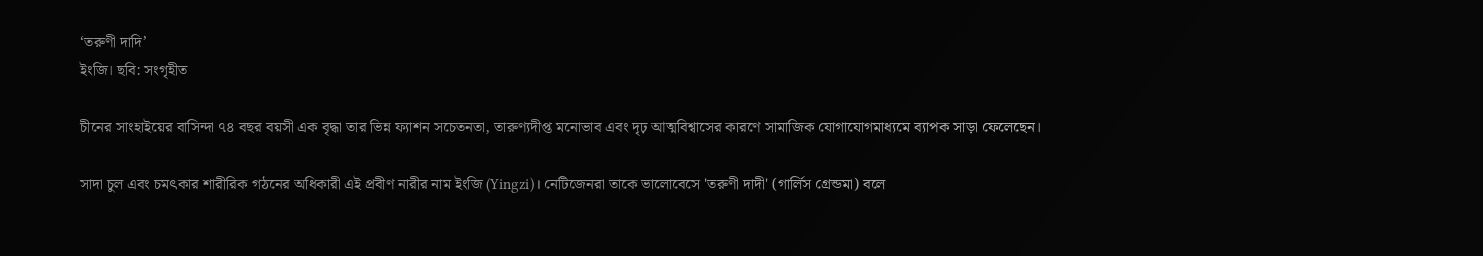‘তরুণী দাদি’
ইংজি। ছবি: সংগৃহীত

চীনের সাংহাইয়ের বাসিন্দা ৭৪ বছর বয়সী এক বৃদ্ধা তার ভিন্ন ফ্যাশন সচেতনতা, তারুণ্যদীপ্ত মনোভাব এবং দৃঢ় আত্মবিশ্বাসের কারণে সামাজিক যোগাযোগমাধ্যমে ব্যাপক সাড়া ফেলেছেন।

সাদা চুল এবং চমৎকার শারীরিক গঠনের অধিকারী এই প্রবীণ নারীর নাম ইংজি (Yingzi)। নেটিজেনরা তাকে ভালোবেসে 'তরুণী দাদী' (গার্লিস গ্রেন্ডমা) বলে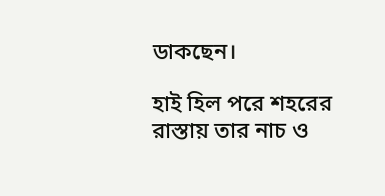ডাকছেন।

হাই হিল পরে শহরের রাস্তায় তার নাচ ও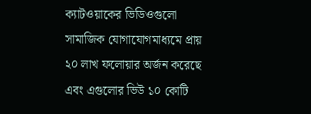ক্যাটওয়াকের ভিডিওগুলো সামাজিক যোগাযোগমাধ্যমে প্রায় ২০ লাখ ফলোয়ার অর্জন করেছে এবং এগুলোর ভিউ ১০ কোটি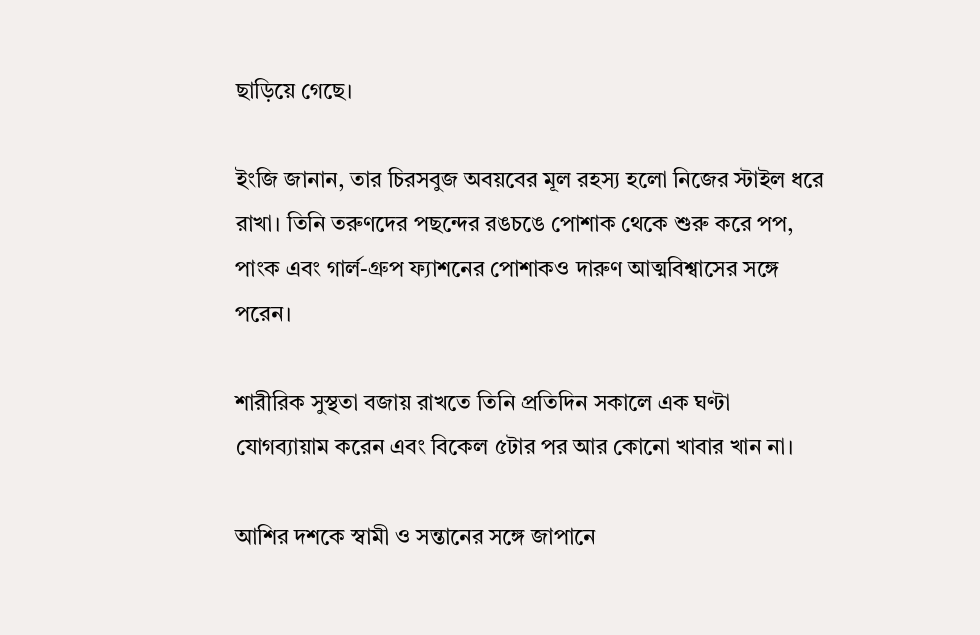ছাড়িয়ে গেছে।

ইংজি জানান, তার চিরসবুজ অবয়বের মূল রহস্য হলো নিজের স্টাইল ধরে রাখা। তিনি তরুণদের পছন্দের রঙচঙে পোশাক থেকে শুরু করে পপ, পাংক এবং গার্ল-গ্রুপ ফ্যাশনের পোশাকও দারুণ আত্মবিশ্বাসের সঙ্গে পরেন।

শারীরিক সুস্থতা বজায় রাখতে তিনি প্রতিদিন সকালে এক ঘণ্টা যোগব্যায়াম করেন এবং বিকেল ৫টার পর আর কোনো খাবার খান না।

আশির দশকে স্বামী ও সন্তানের সঙ্গে জাপানে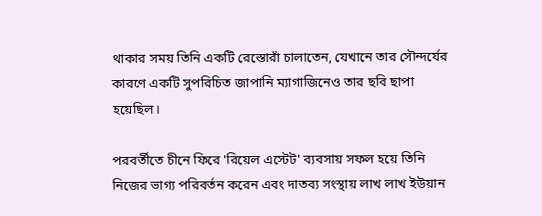থাকার সময় তিনি একটি রেস্তোরাঁ চালাতেন, যেখানে তার সৌন্দর্যের কারণে একটি সুপরিচিত জাপানি ম্যাগাজিনেও তার ছবি ছাপা হয়েছিল।

পরবর্তীতে চীনে ফিরে 'রিয়েল এস্টেট' ব্যবসায় সফল হয়ে তিনি নিজের ভাগ্য পরিবর্তন করেন এবং দাতব্য সংস্থায় লাখ লাখ ইউয়ান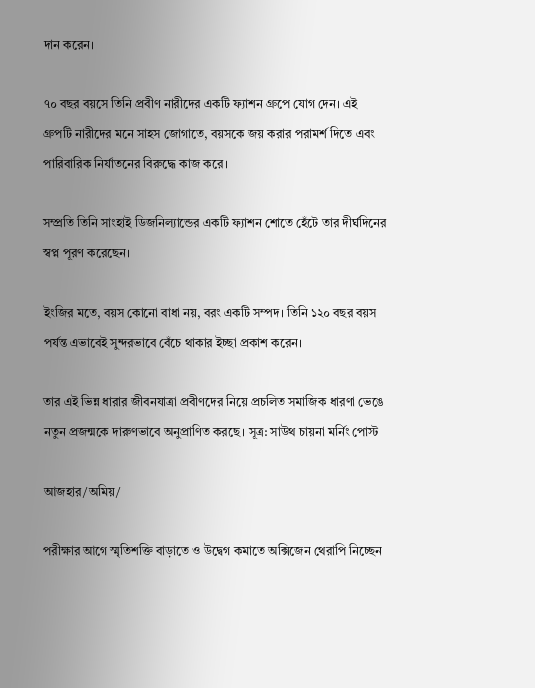দান করেন।

৭০ বছর বয়সে তিনি প্রবীণ নারীদের একটি ফ্যাশন গ্রুপে যোগ দেন। এই গ্রুপটি নারীদের মনে সাহস জোগাতে, বয়সকে জয় করার পরামর্শ দিতে এবং পারিবারিক নির্যাতনের বিরুদ্ধে কাজ করে।

সম্প্রতি তিনি সাংহাই ডিজনিল্যান্ডের একটি ফ্যাশন শোতে হেঁটে তার দীর্ঘদিনের স্বপ্ন পূরণ করেছেন।

ইংজির মতে, বয়স কোনো বাধা নয়, বরং একটি সম্পদ। তিনি ১২০ বছর বয়স পর্যন্ত এভাবেই সুন্দরভাবে বেঁচে থাকার ইচ্ছা প্রকাশ করেন।

তার এই ভিন্ন ধারার জীবনযাত্রা প্রবীণদের নিয়ে প্রচলিত সমাজিক ধারণা ভেঙে নতুন প্রজন্মকে দারুণভাবে অনুপ্রাণিত করছে। সূত্র: সাউথ চায়না মর্নিং পোস্ট

আজহার/অমিয়/

পরীক্ষার আগে স্মৃতিশক্তি বাড়াতে ও উদ্বেগ কমাতে অক্সিজেন থেরাপি নিচ্ছেন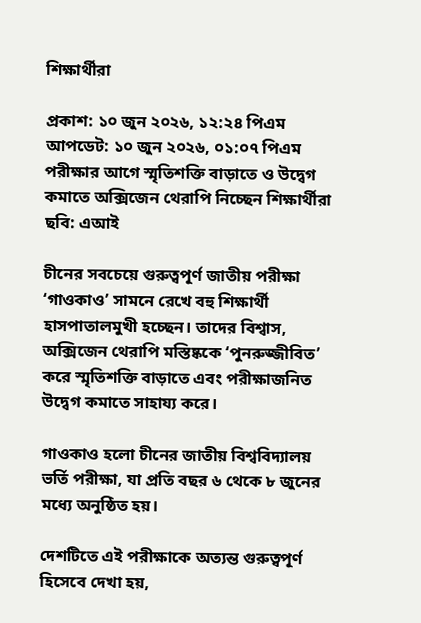শিক্ষার্থীরা

প্রকাশ: ১০ জুন ২০২৬, ১২:২৪ পিএম
আপডেট: ১০ জুন ২০২৬, ০১:০৭ পিএম
পরীক্ষার আগে স্মৃতিশক্তি বাড়াতে ও উদ্বেগ কমাতে অক্সিজেন থেরাপি নিচ্ছেন শিক্ষার্থীরা
ছবি: এআই

চীনের সবচেয়ে গুরুত্বপূর্ণ জাতীয় পরীক্ষা ‘গাওকাও’ সামনে রেখে বহু শিক্ষার্থী হাসপাতালমুখী হচ্ছেন। তাদের বিশ্বাস, অক্সিজেন থেরাপি মস্তিষ্ককে ‘পুনরুজ্জীবিত’ করে স্মৃতিশক্তি বাড়াতে এবং পরীক্ষাজনিত উদ্বেগ কমাতে সাহায্য করে।

গাওকাও হলো চীনের জাতীয় বিশ্ববিদ্যালয় ভর্তি পরীক্ষা, যা প্রতি বছর ৬ থেকে ৮ জুনের মধ্যে অনুষ্ঠিত হয়।

দেশটিতে এই পরীক্ষাকে অত্যন্ত গুরুত্বপূর্ণ হিসেবে দেখা হয়,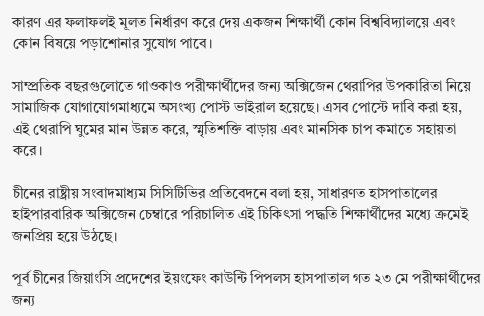কারণ এর ফলাফলই মূলত নির্ধারণ করে দেয় একজন শিক্ষার্থী কোন বিশ্ববিদ্যালয়ে এবং কোন বিষয়ে পড়াশোনার সুযোগ পাবে।

সাম্প্রতিক বছরগুলোতে গাওকাও পরীক্ষার্থীদের জন্য অক্সিজেন থেরাপির উপকারিতা নিয়ে সামাজিক যোগাযোগমাধ্যমে অসংখ্য পোস্ট ভাইরাল হয়েছে। এসব পোস্টে দাবি করা হয়, এই থেরাপি ঘুমের মান উন্নত করে, স্মৃতিশক্তি বাড়ায় এবং মানসিক চাপ কমাতে সহায়তা করে।

চীনের রাষ্ট্রীয় সংবাদমাধ্যম সিসিটিভির প্রতিবেদনে বলা হয়, সাধারণত হাসপাতালের হাইপারবারিক অক্সিজেন চেম্বারে পরিচালিত এই চিকিৎসা পদ্ধতি শিক্ষার্থীদের মধ্যে ক্রমেই জনপ্রিয় হয়ে উঠছে।

পূর্ব চীনের জিয়াংসি প্রদেশের ইয়ংফেং কাউন্টি পিপলস হাসপাতাল গত ২৩ মে পরীক্ষার্থীদের জন্য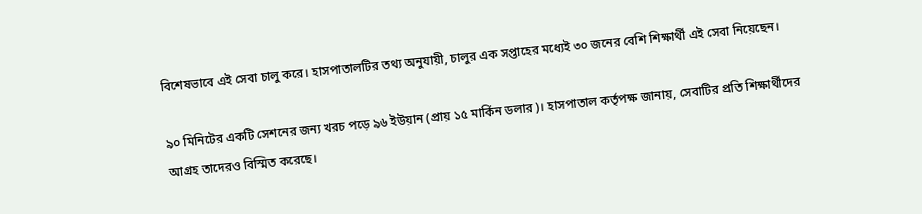বিশেষভাবে এই সেবা চালু করে। হাসপাতালটির তথ্য অনুযায়ী, চালুর এক সপ্তাহের মধ্যেই ৩০ জনের বেশি শিক্ষার্থী এই সেবা নিয়েছেন।

৯০ মিনিটের একটি সেশনের জন্য খরচ পড়ে ৯৬ ইউয়ান (প্রায় ১৫ মার্কিন ডলার)। হাসপাতাল কর্তৃপক্ষ জানায়, সেবাটির প্রতি শিক্ষার্থীদের আগ্রহ তাদেরও বিস্মিত করেছে।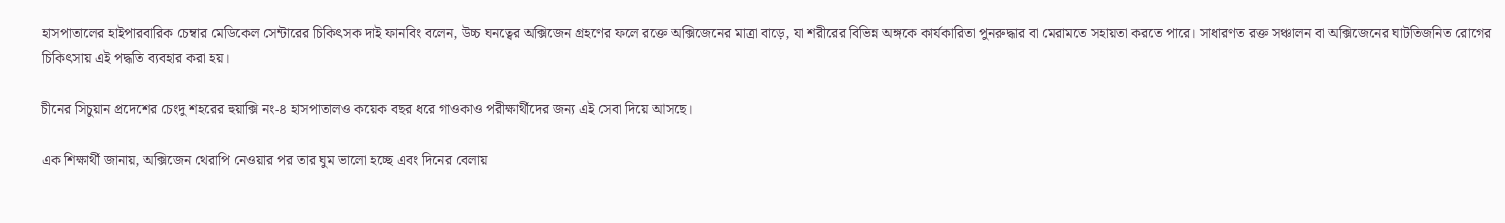হাসপাতালের হাইপারবারিক চেম্বার মেডিকেল সেন্টারের চিকিৎসক দাই ফানবিং বলেন, উচ্চ ঘনত্বের অক্সিজেন গ্রহণের ফলে রক্তে অক্সিজেনের মাত্রা বাড়ে, যা শরীরের বিভিন্ন অঙ্গকে কার্যকারিতা পুনরুদ্ধার বা মেরামতে সহায়তা করতে পারে। সাধারণত রক্ত সঞ্চালন বা অক্সিজেনের ঘাটতিজনিত রোগের চিকিৎসায় এই পদ্ধতি ব্যবহার করা হয়।

চীনের সিচুয়ান প্রদেশের চেংদু শহরের হুয়াক্সি নং-৪ হাসপাতালও কয়েক বছর ধরে গাওকাও পরীক্ষার্থীদের জন্য এই সেবা দিয়ে আসছে।

এক শিক্ষার্থী জানায়, অক্সিজেন থেরাপি নেওয়ার পর তার ঘুম ভালো হচ্ছে এবং দিনের বেলায়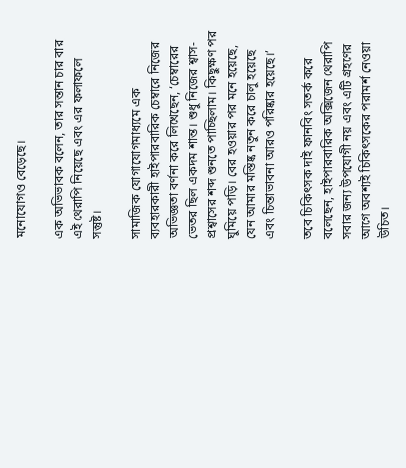মনোযোগও বেড়েছে।

এক অভিভাবক বলেন, তার সন্তান চার বার এই থেরাপি নিয়েছে এবং এর ফলাফলে সন্তুষ্ট।

সামাজিক যোগাযোগমাধ্যমে এক ব্যবহারকারী হাইপারবারিক চেম্বারে নিজের অভিজ্ঞতা বর্ণনা করে লিখেছেন, ‘চেম্বারের ভেতর ছিল একদম শান্ত। শুধু নিজের শ্বাস-প্রশ্বাসের শব্দ শুনতে পাচ্ছিলাম। কিছুক্ষণ পর ঘুমিয়ে পড়ি। বের হওয়ার পর মনে হয়েছে, যেন আমার মস্তিষ্ক নতুন করে চালু হয়েছে এবং চিন্তাভাবনা আরও পরিষ্কার হয়েছে।’

তবে চিকিৎসক দাই ফানবিং সতর্ক করে বলেছেন, হাইপারবারিক অক্সিজেন থেরাপি সবার জন্য উপযোগী নয় এবং এটি গ্রহণের আগে অবশ্যই চিকিৎসকের পরামর্শ নেওয়া উচিত।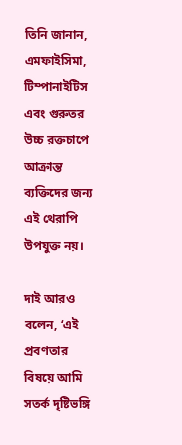তিনি জানান, এমফাইসিমা, টিম্পানাইটিস এবং গুরুতর উচ্চ রক্তচাপে আক্রান্ত ব্যক্তিদের জন্য এই থেরাপি উপযুক্ত নয়।

দাই আরও বলেন, ‘এই প্রবণতার বিষয়ে আমি সতর্ক দৃষ্টিভঙ্গি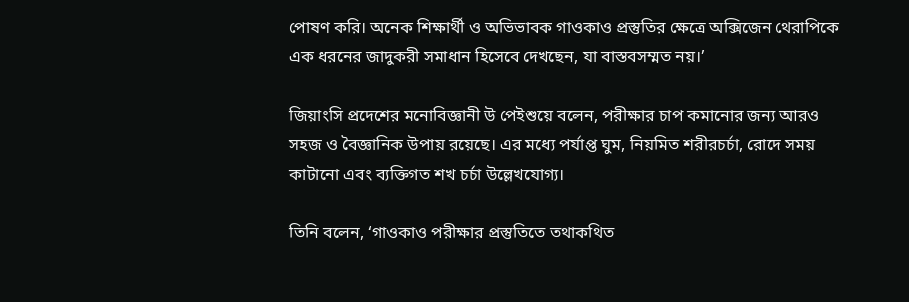পোষণ করি। অনেক শিক্ষার্থী ও অভিভাবক গাওকাও প্রস্তুতির ক্ষেত্রে অক্সিজেন থেরাপিকে এক ধরনের জাদুকরী সমাধান হিসেবে দেখছেন, যা বাস্তবসম্মত নয়।’

জিয়াংসি প্রদেশের মনোবিজ্ঞানী উ পেইশুয়ে বলেন, পরীক্ষার চাপ কমানোর জন্য আরও সহজ ও বৈজ্ঞানিক উপায় রয়েছে। এর মধ্যে পর্যাপ্ত ঘুম, নিয়মিত শরীরচর্চা, রোদে সময় কাটানো এবং ব্যক্তিগত শখ চর্চা উল্লেখযোগ্য।

তিনি বলেন, ‘গাওকাও পরীক্ষার প্রস্তুতিতে তথাকথিত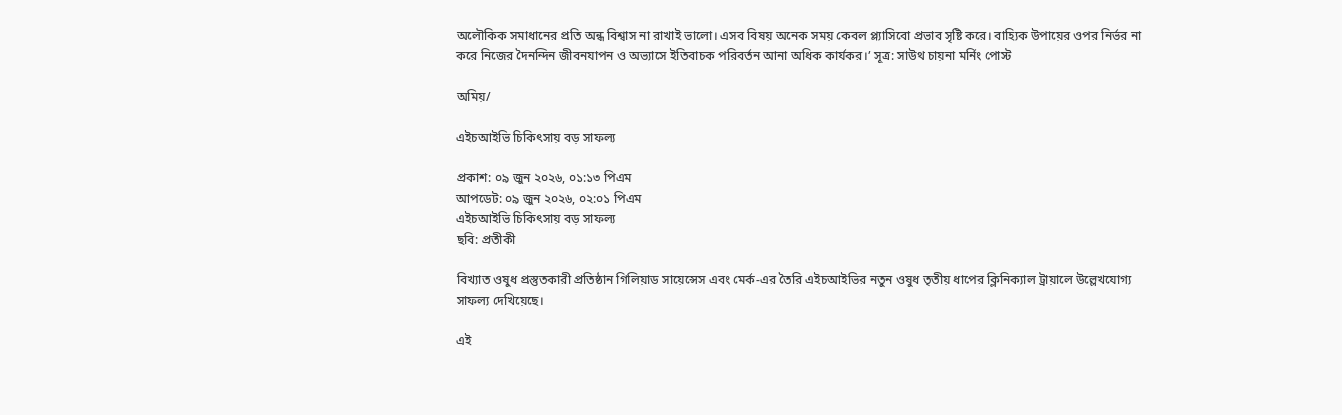অলৌকিক সমাধানের প্রতি অন্ধ বিশ্বাস না রাখাই ভালো। এসব বিষয় অনেক সময় কেবল প্ল্যাসিবো প্রভাব সৃষ্টি করে। বাহ্যিক উপায়ের ওপর নির্ভর না করে নিজের দৈনন্দিন জীবনযাপন ও অভ্যাসে ইতিবাচক পরিবর্তন আনা অধিক কার্যকর।’ সূত্র: সাউথ চায়না মর্নিং পোস্ট

অমিয়/

এইচআইভি চিকিৎসায় বড় সাফল্য

প্রকাশ: ০৯ জুন ২০২৬, ০১:১৩ পিএম
আপডেট: ০৯ জুন ২০২৬, ০২:০১ পিএম
এইচআইভি চিকিৎসায় বড় সাফল্য
ছবি: প্রতীকী

বিখ্যাত ওষুধ প্রস্তুতকারী প্রতিষ্ঠান গিলিয়াড সায়েন্সেস এবং মের্ক-এর তৈরি এইচআইভির নতুন ওষুধ তৃতীয় ধাপের ক্লিনিক্যাল ট্রায়ালে উল্লেখযোগ্য সাফল্য দেখিয়েছে।

এই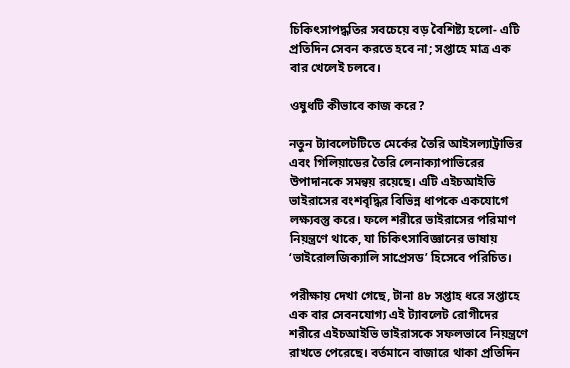চিকিৎসাপদ্ধতির সবচেয়ে বড় বৈশিষ্ট্য হলো- এটি প্রতিদিন সেবন করতে হবে না; সপ্তাহে মাত্র এক বার খেলেই চলবে।

ওষুধটি কীভাবে কাজ করে?

নতুন ট্যাবলেটটিতে মের্কের তৈরি আইসল্যাট্রাভির এবং গিলিয়াডের তৈরি লেনাক্যাপাভিরের উপাদানকে সমন্বয় রয়েছে। এটি এইচআইভি ভাইরাসের বংশবৃদ্ধির বিভিন্ন ধাপকে একযোগে লক্ষ্যবস্তু করে। ফলে শরীরে ভাইরাসের পরিমাণ নিয়ন্ত্রণে থাকে, যা চিকিৎসাবিজ্ঞানের ভাষায় ‘ভাইরোলজিক্যালি সাপ্রেসড’ হিসেবে পরিচিত।

পরীক্ষায় দেখা গেছে, টানা ৪৮ সপ্তাহ ধরে সপ্তাহে এক বার সেবনযোগ্য এই ট্যাবলেট রোগীদের শরীরে এইচআইভি ভাইরাসকে সফলভাবে নিয়ন্ত্রণে রাখতে পেরেছে। বর্তমানে বাজারে থাকা প্রতিদিন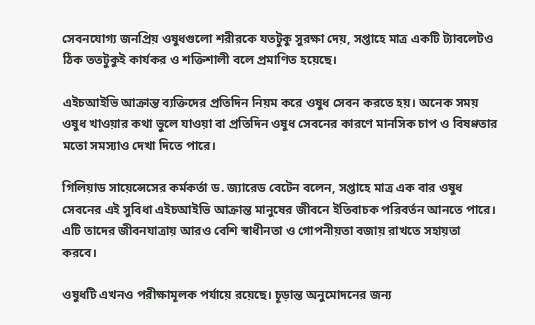সেবনযোগ্য জনপ্রিয় ওষুধগুলো শরীরকে যতটুকু সুরক্ষা দেয়, সপ্তাহে মাত্র একটি ট্যাবলেটও ঠিক ততটুকুই কার্যকর ও শক্তিশালী বলে প্রমাণিত হয়েছে।

এইচআইভি আক্রান্ত ব্যক্তিদের প্রতিদিন নিয়ম করে ওষুধ সেবন করতে হয়। অনেক সময় ওষুধ খাওয়ার কথা ভুলে যাওয়া বা প্রতিদিন ওষুধ সেবনের কারণে মানসিক চাপ ও বিষণ্ণতার মতো সমস্যাও দেখা দিতে পারে।

গিলিয়াড সায়েন্সেসের কর্মকর্তা ড. জ্যারেড বেটেন বলেন, সপ্তাহে মাত্র এক বার ওষুধ সেবনের এই সুবিধা এইচআইভি আক্রান্ত মানুষের জীবনে ইতিবাচক পরিবর্তন আনতে পারে। এটি তাদের জীবনযাত্রায় আরও বেশি স্বাধীনতা ও গোপনীয়তা বজায় রাখতে সহায়তা করবে।

ওষুধটি এখনও পরীক্ষামূলক পর্যায়ে রয়েছে। চূড়ান্ত অনুমোদনের জন্য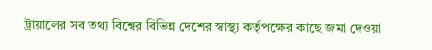ট্রায়ালের সব তথ্য বিশ্বের বিভিন্ন দেশের স্বাস্থ্য কর্তৃপক্ষের কাছে জমা দেওয়া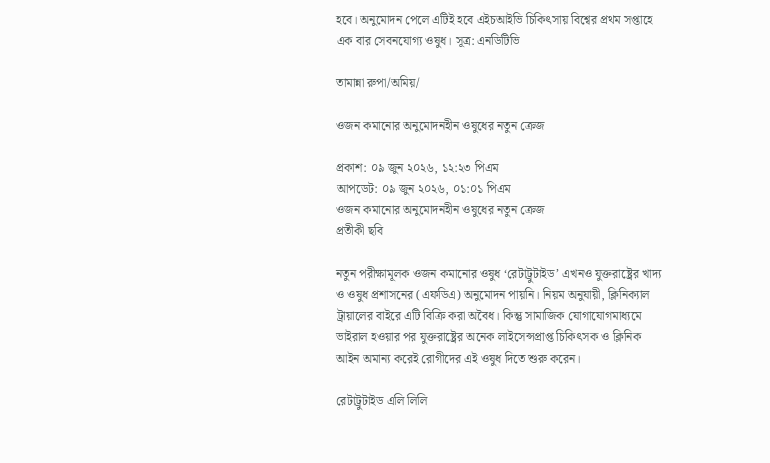হবে। অনুমোদন পেলে এটিই হবে এইচআইভি চিকিৎসায় বিশ্বের প্রথম সপ্তাহে এক বার সেবনযোগ্য ওষুধ। সূত্র: এনডিটিভি

তামান্না রুপা/অমিয়/

ওজন কমানোর অনুমোদনহীন ওষুধের নতুন ক্রেজ

প্রকাশ: ০৯ জুন ২০২৬, ১২:২৩ পিএম
আপডেট: ০৯ জুন ২০২৬, ০১:০১ পিএম
ওজন কমানোর অনুমোদনহীন ওষুধের নতুন ক্রেজ
প্রতীকী ছবি

নতুন পরীক্ষামূলক ওজন কমানোর ওষুধ ‘রেটাট্রুটাইড’ এখনও যুক্তরাষ্ট্রের খাদ্য ও ওষুধ প্রশাসনের (এফডিএ) অনুমোদন পায়নি। নিয়ম অনুযায়ী, ক্লিনিক্যাল ট্রায়ালের বাইরে এটি বিক্রি করা অবৈধ। কিন্তু সামাজিক যোগাযোগমাধ্যমে ভাইরাল হওয়ার পর যুক্তরাষ্ট্রের অনেক লাইসেন্সপ্রাপ্ত চিকিৎসক ও ক্লিনিক আইন অমান্য করেই রোগীদের এই ওষুধ দিতে শুরু করেন।

রেটাট্রুটাইড এলি লিলি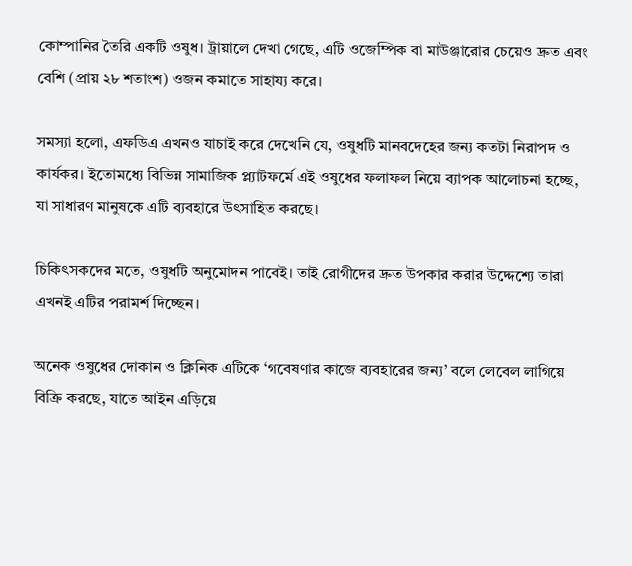কোম্পানির তৈরি একটি ওষুধ। ট্রায়ালে দেখা গেছে, এটি ওজেম্পিক বা মাউঞ্জারোর চেয়েও দ্রুত এবং বেশি (প্রায় ২৮ শতাংশ) ওজন কমাতে সাহায্য করে।

সমস্যা হলো, এফডিএ এখনও যাচাই করে দেখেনি যে, ওষুধটি মানবদেহের জন্য কতটা নিরাপদ ও কার্যকর। ইতোমধ্যে বিভিন্ন সামাজিক প্ল্যাটফর্মে এই ওষুধের ফলাফল নিয়ে ব্যাপক আলোচনা হচ্ছে, যা সাধারণ মানুষকে এটি ব্যবহারে উৎসাহিত করছে।

চিকিৎসকদের মতে, ওষুধটি অনুমোদন পাবেই। তাই রোগীদের দ্রুত উপকার করার উদ্দেশ্যে তারা এখনই এটির পরামর্শ দিচ্ছেন।

অনেক ওষুধের দোকান ও ক্লিনিক এটিকে ‘গবেষণার কাজে ব্যবহারের জন্য’ বলে লেবেল লাগিয়ে বিক্রি করছে, যাতে আইন এড়িয়ে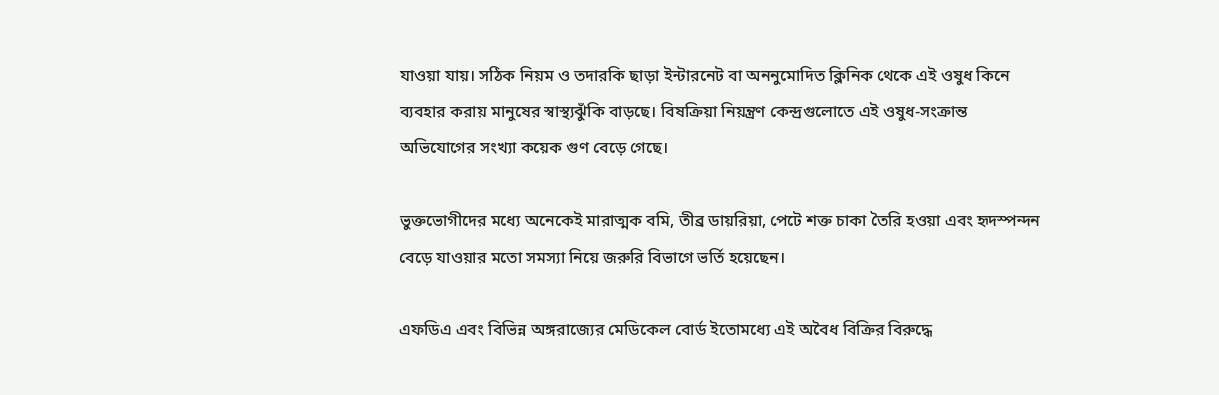যাওয়া যায়। সঠিক নিয়ম ও তদারকি ছাড়া ইন্টারনেট বা অননুমোদিত ক্লিনিক থেকে এই ওষুধ কিনে ব্যবহার করায় মানুষের স্বাস্থ্যঝুঁকি বাড়ছে। বিষক্রিয়া নিয়ন্ত্রণ কেন্দ্রগুলোতে এই ওষুধ-সংক্রান্ত অভিযোগের সংখ্যা কয়েক গুণ বেড়ে গেছে।

ভুক্তভোগীদের মধ্যে অনেকেই মারাত্মক বমি, তীব্র ডায়রিয়া, পেটে শক্ত চাকা তৈরি হওয়া এবং হৃদস্পন্দন বেড়ে যাওয়ার মতো সমস্যা নিয়ে জরুরি বিভাগে ভর্তি হয়েছেন।

এফডিএ এবং বিভিন্ন অঙ্গরাজ্যের মেডিকেল বোর্ড ইতোমধ্যে এই অবৈধ বিক্রির বিরুদ্ধে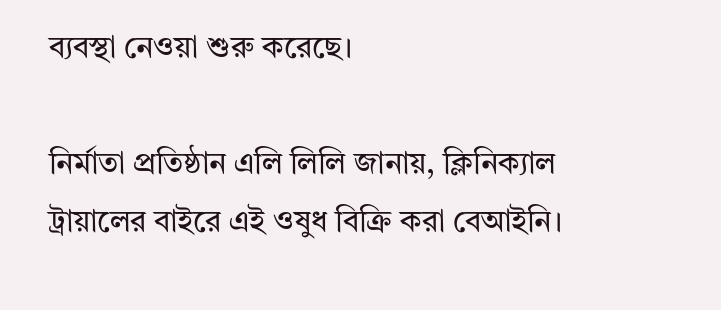ব্যবস্থা নেওয়া শুরু করেছে।

নির্মাতা প্রতিষ্ঠান এলি লিলি জানায়, ক্লিনিক্যাল ট্রায়ালের বাইরে এই ওষুধ বিক্রি করা বেআইনি।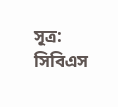সূত্র: সিবিএস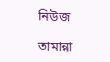নিউজ

তামান্না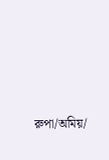রুপা/অমিয়/